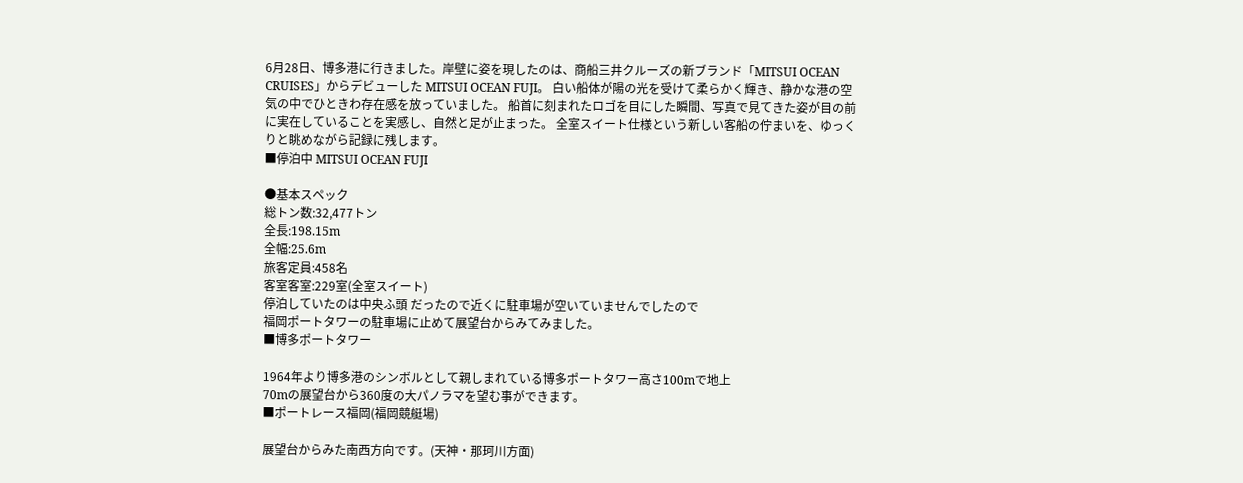6月28日、博多港に行きました。岸壁に姿を現したのは、商船三井クルーズの新ブランド「MITSUI OCEAN CRUISES」からデビューした MITSUI OCEAN FUJI。 白い船体が陽の光を受けて柔らかく輝き、静かな港の空気の中でひときわ存在感を放っていました。 船首に刻まれたロゴを目にした瞬間、写真で見てきた姿が目の前に実在していることを実感し、自然と足が止まった。 全室スイート仕様という新しい客船の佇まいを、ゆっくりと眺めながら記録に残します。
■停泊中 MITSUI OCEAN FUJI

●基本スペック
総トン数:32,477トン
全長:198.15m
全幅:25.6m
旅客定員:458名
客室客室:229室(全室スイート)
停泊していたのは中央ふ頭 だったので近くに駐車場が空いていませんでしたので
福岡ポートタワーの駐車場に止めて展望台からみてみました。
■博多ポートタワー

1964年より博多港のシンボルとして親しまれている博多ポートタワー高さ100mで地上
70mの展望台から360度の大パノラマを望む事ができます。
■ポートレース福岡(福岡競艇場)

展望台からみた南西方向です。(天神・那珂川方面)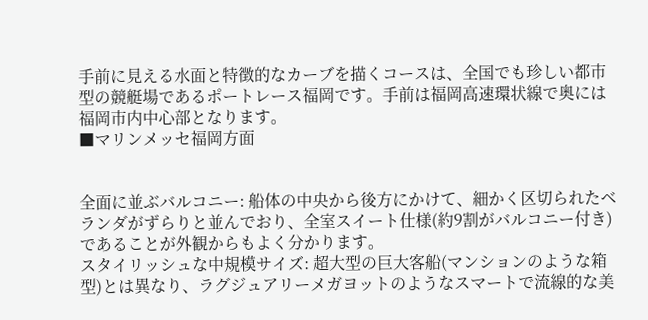手前に見える水面と特徴的なカーブを描くコースは、全国でも珍しい都市型の競艇場であるポートレース福岡です。手前は福岡高速環状線で奥には福岡市内中心部となります。
■マリンメッセ福岡方面


全面に並ぶバルコニー: 船体の中央から後方にかけて、細かく区切られたベランダがずらりと並んでおり、全室スイート仕様(約9割がバルコニー付き)であることが外観からもよく分かります。
スタイリッシュな中規模サイズ: 超大型の巨大客船(マンションのような箱型)とは異なり、ラグジュアリーメガヨットのようなスマートで流線的な美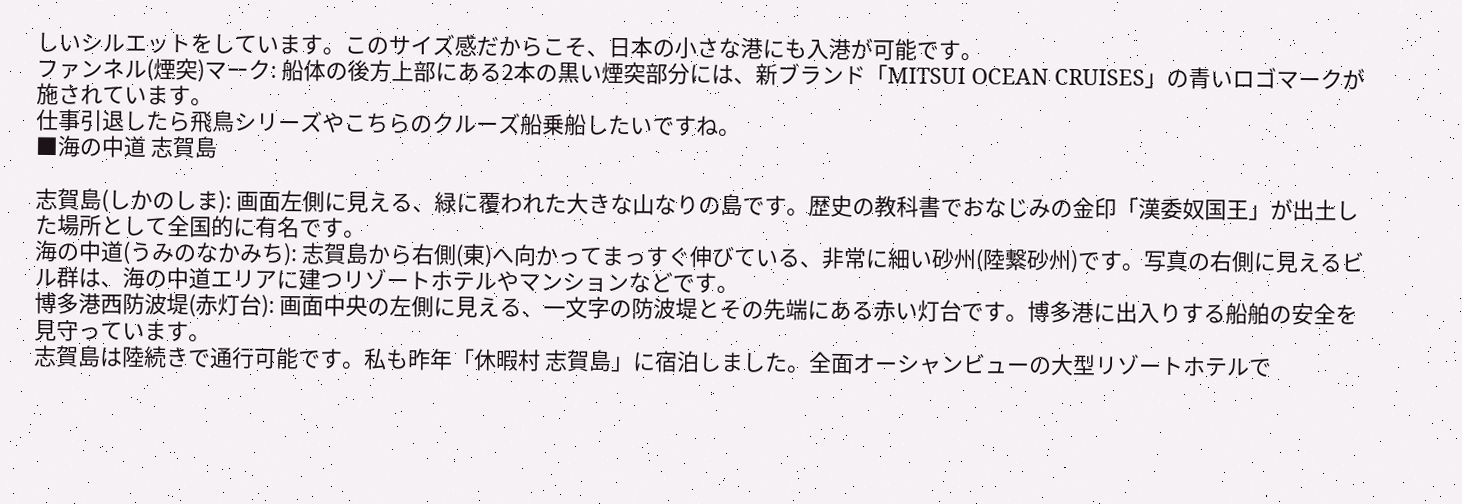しいシルエットをしています。このサイズ感だからこそ、日本の小さな港にも入港が可能です。
ファンネル(煙突)マーク: 船体の後方上部にある2本の黒い煙突部分には、新ブランド「MITSUI OCEAN CRUISES」の青いロゴマークが施されています。
仕事引退したら飛鳥シリーズやこちらのクルーズ船乗船したいですね。
■海の中道 志賀島

志賀島(しかのしま): 画面左側に見える、緑に覆われた大きな山なりの島です。歴史の教科書でおなじみの金印「漢委奴国王」が出土した場所として全国的に有名です。
海の中道(うみのなかみち): 志賀島から右側(東)へ向かってまっすぐ伸びている、非常に細い砂州(陸繋砂州)です。写真の右側に見えるビル群は、海の中道エリアに建つリゾートホテルやマンションなどです。
博多港西防波堤(赤灯台): 画面中央の左側に見える、一文字の防波堤とその先端にある赤い灯台です。博多港に出入りする船舶の安全を見守っています。
志賀島は陸続きで通行可能です。私も昨年「休暇村 志賀島」に宿泊しました。全面オーシャンビューの大型リゾートホテルで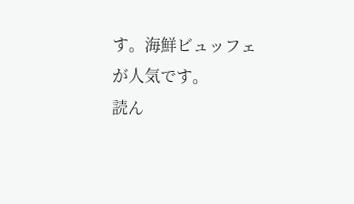す。海鮮ビュッフェが人気です。
読ん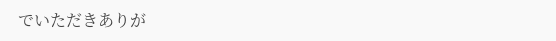でいただきありが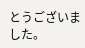とうございました。